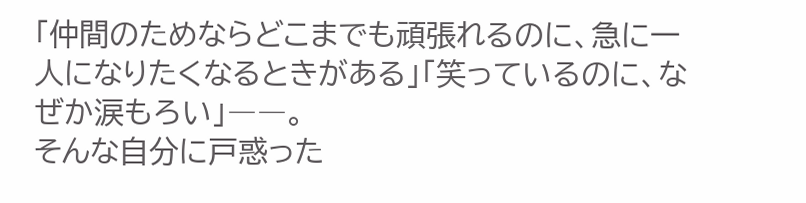「仲間のためならどこまでも頑張れるのに、急に一人になりたくなるときがある」「笑っているのに、なぜか涙もろい」――。
そんな自分に戸惑った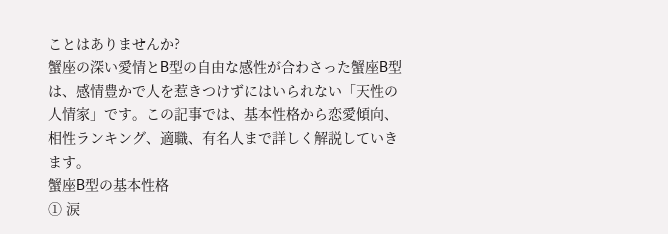ことはありませんか?
蟹座の深い愛情とB型の自由な感性が合わさった蟹座B型は、感情豊かで人を惹きつけずにはいられない「天性の人情家」です。この記事では、基本性格から恋愛傾向、相性ランキング、適職、有名人まで詳しく解説していきます。
蟹座B型の基本性格
① 涙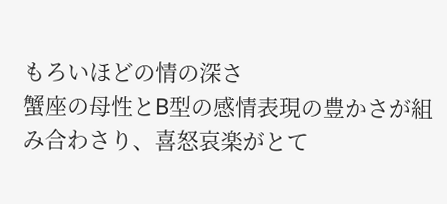もろいほどの情の深さ
蟹座の母性とB型の感情表現の豊かさが組み合わさり、喜怒哀楽がとて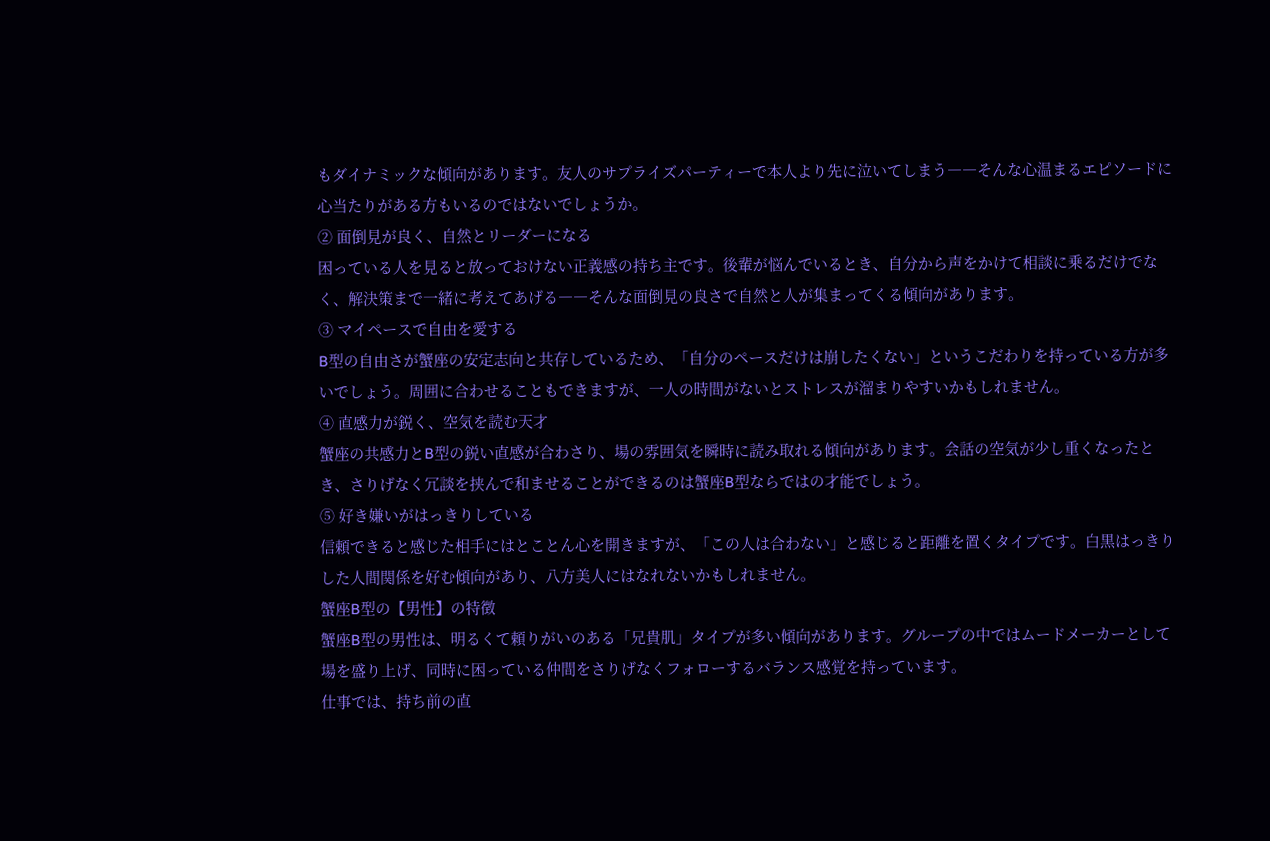もダイナミックな傾向があります。友人のサプライズパーティーで本人より先に泣いてしまう――そんな心温まるエピソードに心当たりがある方もいるのではないでしょうか。
② 面倒見が良く、自然とリーダーになる
困っている人を見ると放っておけない正義感の持ち主です。後輩が悩んでいるとき、自分から声をかけて相談に乗るだけでなく、解決策まで一緒に考えてあげる――そんな面倒見の良さで自然と人が集まってくる傾向があります。
③ マイペースで自由を愛する
B型の自由さが蟹座の安定志向と共存しているため、「自分のペースだけは崩したくない」というこだわりを持っている方が多いでしょう。周囲に合わせることもできますが、一人の時間がないとストレスが溜まりやすいかもしれません。
④ 直感力が鋭く、空気を読む天才
蟹座の共感力とB型の鋭い直感が合わさり、場の雰囲気を瞬時に読み取れる傾向があります。会話の空気が少し重くなったとき、さりげなく冗談を挟んで和ませることができるのは蟹座B型ならではの才能でしょう。
⑤ 好き嫌いがはっきりしている
信頼できると感じた相手にはとことん心を開きますが、「この人は合わない」と感じると距離を置くタイプです。白黒はっきりした人間関係を好む傾向があり、八方美人にはなれないかもしれません。
蟹座B型の【男性】の特徴
蟹座B型の男性は、明るくて頼りがいのある「兄貴肌」タイプが多い傾向があります。グループの中ではムードメーカーとして場を盛り上げ、同時に困っている仲間をさりげなくフォローするバランス感覚を持っています。
仕事では、持ち前の直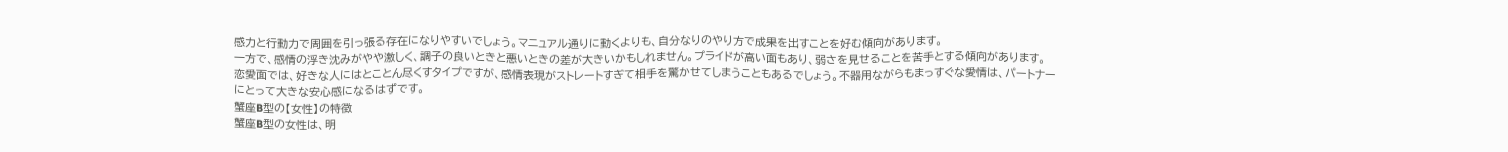感力と行動力で周囲を引っ張る存在になりやすいでしょう。マニュアル通りに動くよりも、自分なりのやり方で成果を出すことを好む傾向があります。
一方で、感情の浮き沈みがやや激しく、調子の良いときと悪いときの差が大きいかもしれません。プライドが高い面もあり、弱さを見せることを苦手とする傾向があります。
恋愛面では、好きな人にはとことん尽くすタイプですが、感情表現がストレートすぎて相手を驚かせてしまうこともあるでしょう。不器用ながらもまっすぐな愛情は、パートナーにとって大きな安心感になるはずです。
蟹座B型の【女性】の特徴
蟹座B型の女性は、明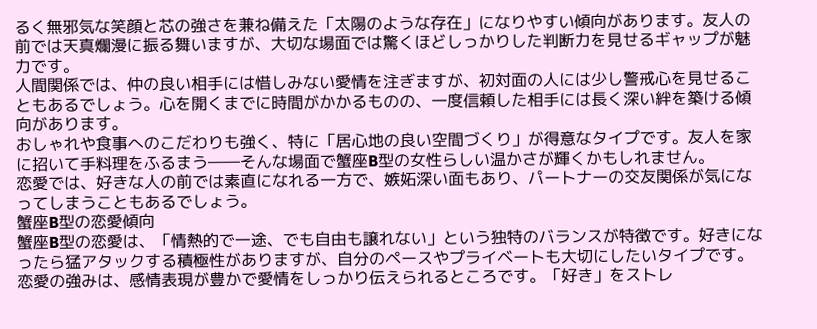るく無邪気な笑顔と芯の強さを兼ね備えた「太陽のような存在」になりやすい傾向があります。友人の前では天真爛漫に振る舞いますが、大切な場面では驚くほどしっかりした判断力を見せるギャップが魅力です。
人間関係では、仲の良い相手には惜しみない愛情を注ぎますが、初対面の人には少し警戒心を見せることもあるでしょう。心を開くまでに時間がかかるものの、一度信頼した相手には長く深い絆を築ける傾向があります。
おしゃれや食事へのこだわりも強く、特に「居心地の良い空間づくり」が得意なタイプです。友人を家に招いて手料理をふるまう――そんな場面で蟹座B型の女性らしい温かさが輝くかもしれません。
恋愛では、好きな人の前では素直になれる一方で、嫉妬深い面もあり、パートナーの交友関係が気になってしまうこともあるでしょう。
蟹座B型の恋愛傾向
蟹座B型の恋愛は、「情熱的で一途、でも自由も譲れない」という独特のバランスが特徴です。好きになったら猛アタックする積極性がありますが、自分のペースやプライベートも大切にしたいタイプです。
恋愛の強みは、感情表現が豊かで愛情をしっかり伝えられるところです。「好き」をストレ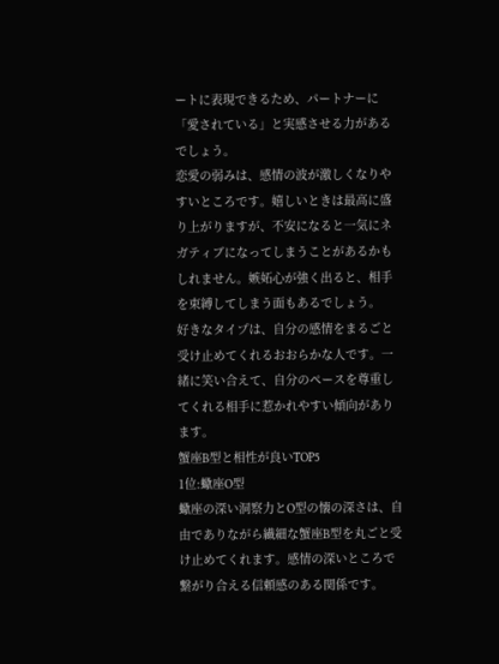ートに表現できるため、パートナーに「愛されている」と実感させる力があるでしょう。
恋愛の弱みは、感情の波が激しくなりやすいところです。嬉しいときは最高に盛り上がりますが、不安になると一気にネガティブになってしまうことがあるかもしれません。嫉妬心が強く出ると、相手を束縛してしまう面もあるでしょう。
好きなタイプは、自分の感情をまるごと受け止めてくれるおおらかな人です。一緒に笑い合えて、自分のペースを尊重してくれる相手に惹かれやすい傾向があります。
蟹座B型と相性が良いTOP5
1位:蠍座O型
蠍座の深い洞察力とO型の懐の深さは、自由でありながら繊細な蟹座B型を丸ごと受け止めてくれます。感情の深いところで繋がり合える信頼感のある関係です。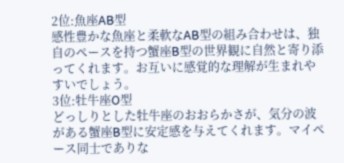2位:魚座AB型
感性豊かな魚座と柔軟なAB型の組み合わせは、独自のペースを持つ蟹座B型の世界観に自然と寄り添ってくれます。お互いに感覚的な理解が生まれやすいでしょう。
3位:牡牛座O型
どっしりとした牡牛座のおおらかさが、気分の波がある蟹座B型に安定感を与えてくれます。マイペース同士でありな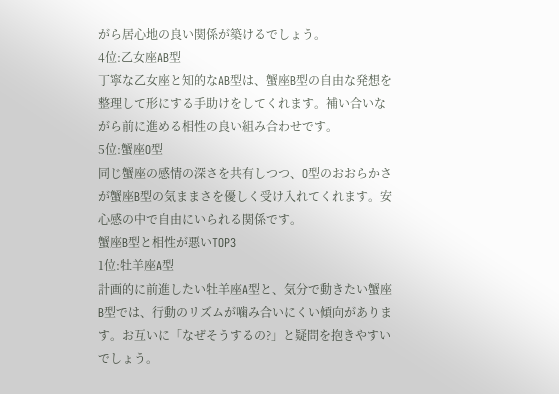がら居心地の良い関係が築けるでしょう。
4位:乙女座AB型
丁寧な乙女座と知的なAB型は、蟹座B型の自由な発想を整理して形にする手助けをしてくれます。補い合いながら前に進める相性の良い組み合わせです。
5位:蟹座O型
同じ蟹座の感情の深さを共有しつつ、O型のおおらかさが蟹座B型の気ままさを優しく受け入れてくれます。安心感の中で自由にいられる関係です。
蟹座B型と相性が悪いTOP3
1位:牡羊座A型
計画的に前進したい牡羊座A型と、気分で動きたい蟹座B型では、行動のリズムが噛み合いにくい傾向があります。お互いに「なぜそうするの?」と疑問を抱きやすいでしょう。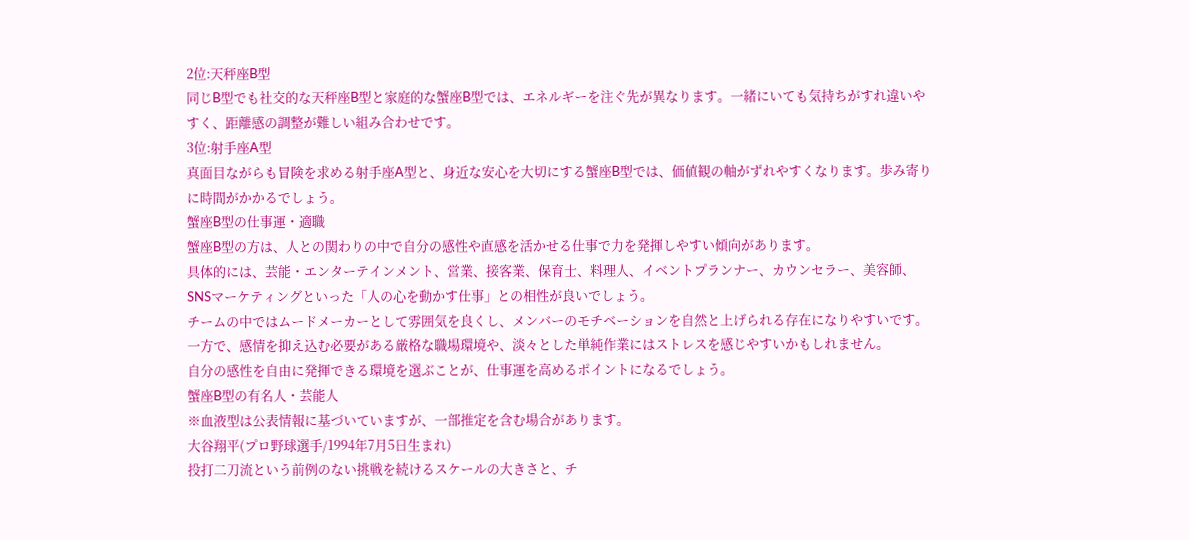2位:天秤座B型
同じB型でも社交的な天秤座B型と家庭的な蟹座B型では、エネルギーを注ぐ先が異なります。一緒にいても気持ちがすれ違いやすく、距離感の調整が難しい組み合わせです。
3位:射手座A型
真面目ながらも冒険を求める射手座A型と、身近な安心を大切にする蟹座B型では、価値観の軸がずれやすくなります。歩み寄りに時間がかかるでしょう。
蟹座B型の仕事運・適職
蟹座B型の方は、人との関わりの中で自分の感性や直感を活かせる仕事で力を発揮しやすい傾向があります。
具体的には、芸能・エンターテインメント、営業、接客業、保育士、料理人、イベントプランナー、カウンセラー、美容師、SNSマーケティングといった「人の心を動かす仕事」との相性が良いでしょう。
チームの中ではムードメーカーとして雰囲気を良くし、メンバーのモチベーションを自然と上げられる存在になりやすいです。一方で、感情を抑え込む必要がある厳格な職場環境や、淡々とした単純作業にはストレスを感じやすいかもしれません。
自分の感性を自由に発揮できる環境を選ぶことが、仕事運を高めるポイントになるでしょう。
蟹座B型の有名人・芸能人
※血液型は公表情報に基づいていますが、一部推定を含む場合があります。
大谷翔平(プロ野球選手/1994年7月5日生まれ)
投打二刀流という前例のない挑戦を続けるスケールの大きさと、チ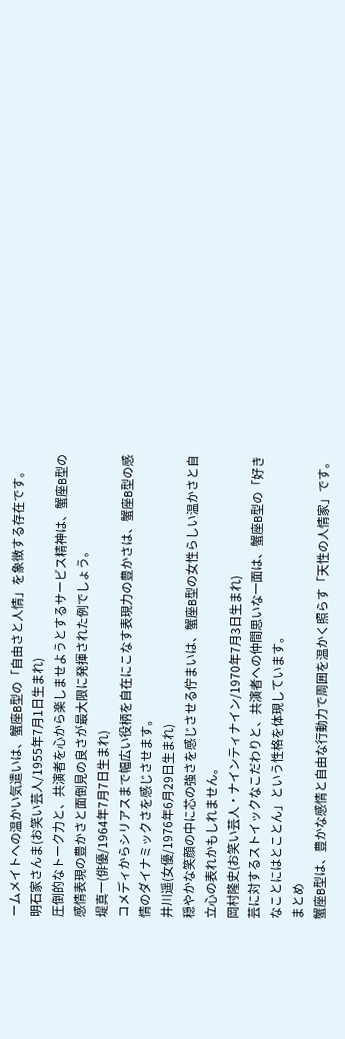ームメイトへの温かい気遣いは、蟹座B型の「自由さと人情」を象徴する存在です。
明石家さんま(お笑い芸人/1955年7月1日生まれ)
圧倒的なトーク力と、共演者を心から楽しませようとするサービス精神は、蟹座B型の感情表現の豊かさと面倒見の良さが最大限に発揮された例でしょう。
堤真一(俳優/1964年7月7日生まれ)
コメディからシリアスまで幅広い役柄を自在にこなす表現力の豊かさは、蟹座B型の感情のダイナミックさを感じさせます。
井川遥(女優/1976年6月29日生まれ)
穏やかな笑顔の中に芯の強さを感じさせる佇まいは、蟹座B型の女性らしい温かさと自立心の表れかもしれません。
岡村隆史(お笑い芸人・ナインティナイン/1970年7月3日生まれ)
芸に対するストイックなこだわりと、共演者への仲間思いな一面は、蟹座B型の「好きなことにはとことん」という性格を体現しています。
まとめ
蟹座B型は、豊かな感情と自由な行動力で周囲を温かく照らす「天性の人情家」です。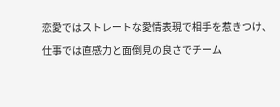恋愛ではストレートな愛情表現で相手を惹きつけ、仕事では直感力と面倒見の良さでチーム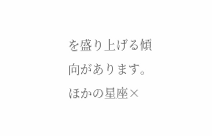を盛り上げる傾向があります。
ほかの星座×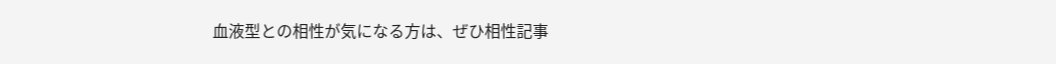血液型との相性が気になる方は、ぜひ相性記事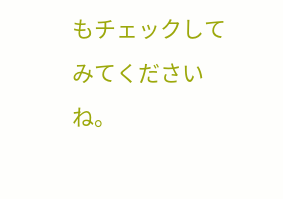もチェックしてみてくださいね。